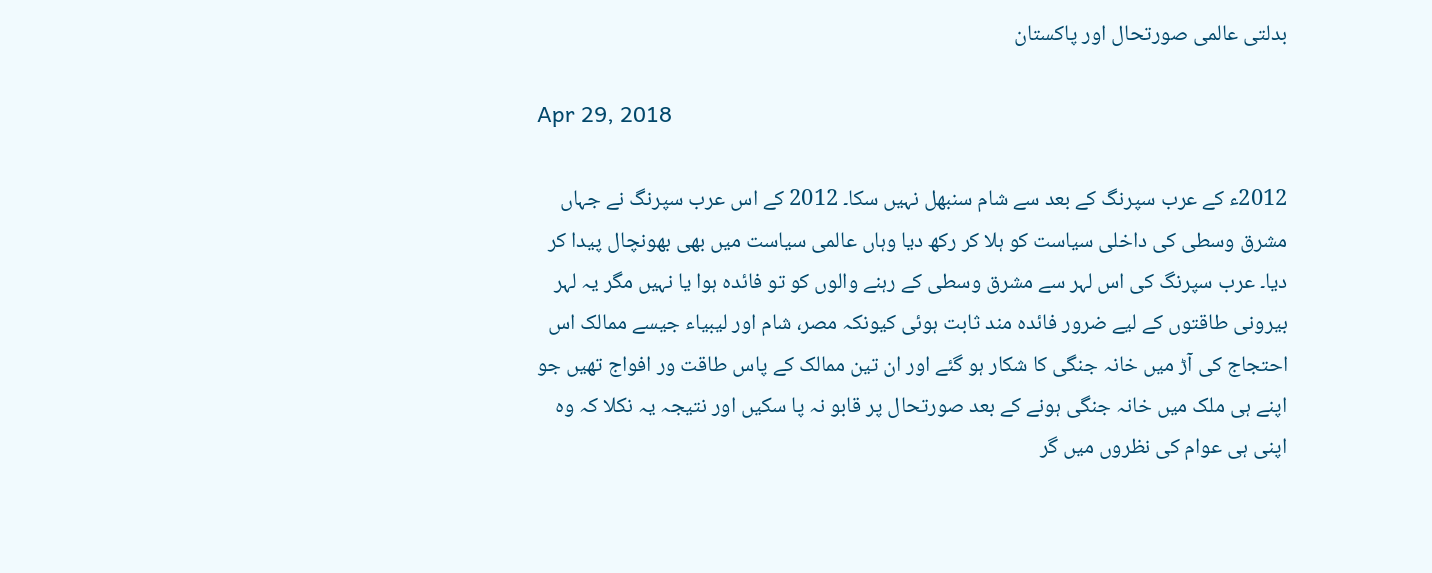بدلتی عالمی صورتحال اور پاکستان

Apr 29, 2018

2012ء کے عرب سپرنگ کے بعد سے شام سنبھل نہیں سکا۔ 2012 کے اس عرب سپرنگ نے جہاں مشرق وسطی کی داخلی سیاست کو ہلا کر رکھ دیا وہاں عالمی سیاست میں بھی بھونچال پیدا کر دیا۔ عرب سپرنگ کی اس لہر سے مشرق وسطی کے رہنے والوں کو تو فائدہ ہوا یا نہیں مگر یہ لہر بیرونی طاقتوں کے لیے ضرور فائدہ مند ثابت ہوئی کیونکہ مصر، شام اور لیبیاء جیسے ممالک اس احتجاج کی آڑ میں خانہ جنگی کا شکار ہو گئے اور ان تین ممالک کے پاس طاقت ور افواج تھیں جو اپنے ہی ملک میں خانہ جنگی ہونے کے بعد صورتحال پر قابو نہ پا سکیں اور نتیجہ یہ نکلا کہ وہ اپنی ہی عوام کی نظروں میں گر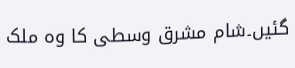گئیں۔شام مشرق وسطی کا وہ ملک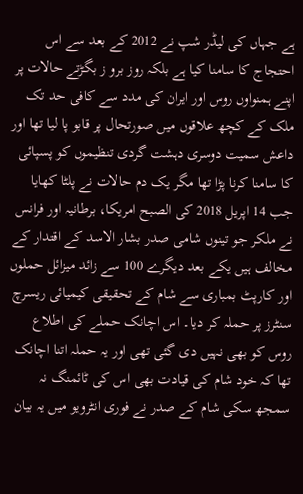ہے جہاں کی لیڈر شپ نے 2012 کے بعد سے اس احتجاج کا سامنا کیا ہے بلکہ روز برو ز بگڑتے حالات پر اپنے ہمنواوں روس اور ایران کی مدد سے کافی حد تک ملک کے کچھ علاقوں میں صورتحال پر قابو پا لیا تھا اور داعش سمیت دوسری دہشت گردی تنظیموں کو پسپائی کا سامنا کرنا پڑا تھا مگر یک دم حالات نے پلٹا کھایا جب 14 اپریل 2018 کی الصبح امریکا، برطانیہ اور فرانس نے ملکر جو تینوں شامی صدر بشار الاسد کے اقتدار کے مخالف ہیں یکے بعد دیگرے 100 سے زائد میزائل حملوں اور کارپٹ بمباری سے شام کے تحقیقی کیمیائی ریسرچ سنٹرز پر حملہ کر دیا۔ اس اچانک حملے کی اطلاع روس کو بھی نہیں دی گئی تھی اور یہ حملہ اتنا اچانک تھا کہ خود شام کی قیادت بھی اس کی ٹائمنگ نہ سمجھ سکی شام کے صدر نے فوری انٹرویو میں یہ بیان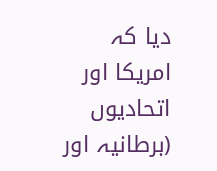دیا کہ امریکا اور اتحادیوں (برطانیہ اور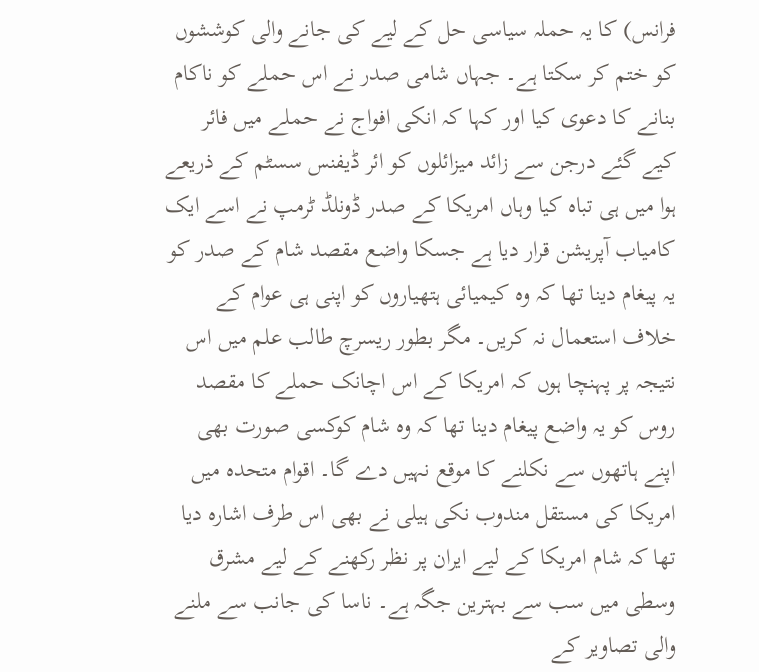فرانس) کا یہ حملہ سیاسی حل کے لیے کی جانے والی کوششوں کو ختم کر سکتا ہے۔ جہاں شامی صدر نے اس حملے کو ناکام بنانے کا دعوی کیا اور کہا کہ انکی افواج نے حملے میں فائر کیے گئے درجن سے زائد میزائلوں کو ائر ڈیفنس سسٹم کے ذریعے ہوا میں ہی تباہ کیا وہاں امریکا کے صدر ڈونلڈ ٹرمپ نے اسے ایک کامیاب آپریشن قرار دیا ہے جسکا واضع مقصد شام کے صدر کو یہ پیغام دینا تھا کہ وہ کیمیائی ہتھیاروں کو اپنی ہی عوام کے خلاف استعمال نہ کریں۔ مگر بطور ریسرچ طالب علم میں اس نتیجہ پر پہنچا ہوں کہ امریکا کے اس اچانک حملے کا مقصد روس کو یہ واضع پیغام دینا تھا کہ وہ شام کوکسی صورت بھی اپنے ہاتھوں سے نکلنے کا موقع نہیں دے گا۔ اقوام متحدہ میں امریکا کی مستقل مندوب نکی ہیلی نے بھی اس طرف اشارہ دیا تھا کہ شام امریکا کے لیے ایران پر نظر رکھنے کے لیے مشرق وسطی میں سب سے بہترین جگہ ہے۔ ناسا کی جانب سے ملنے والی تصاویر کے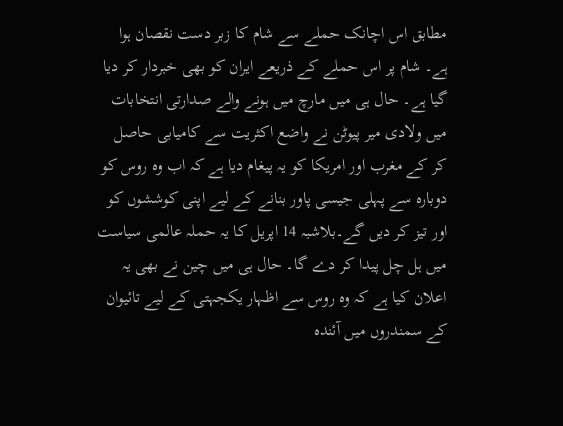مطابق اس اچانک حملے سے شام کا زبر دست نقصان ہوا ہے۔ شام پر اس حملے کے ذریعے ایران کو بھی خبردار کر دیا گیا ہے۔ حال ہی میں مارچ میں ہونے والے صدارتی انتخابات میں ولادی میر پیوٹن نے واضع اکثریت سے کامیابی حاصل کر کے مغرب اور امریکا کو یہ پیغام دیا ہے کہ اب وہ روس کو دوبارہ سے پہلی جیسی پاور بنانے کے لیے اپنی کوششوں کو اور تیز کر دیں گے۔بلاشبہ 14 اپریل کا یہ حملہ عالمی سیاست میں ہل چل پیدا کر دے گا۔ حال ہی میں چین نے بھی یہ اعلان کیا ہے کہ وہ روس سے اظہار یکجہتی کے لیے تائیوان کے سمندروں میں آئندہ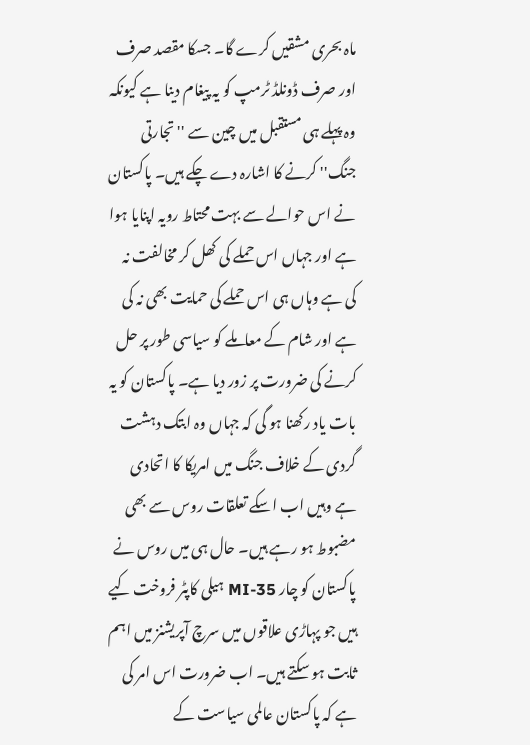ماہ بحری مشقیں کرے گا۔ جسکا مقصد صرف اور صرف ڈونلڈ ٹرمپ کو یہ پیغام دینا ہے کیونکہ وہ پہلے ہی مستقبل میں چین سے ''تجارتی جنگ'' کرنے کا اشارہ دے چکے ہیں۔ پاکستان نے اس حوالے سے بہت محتاط رویہ اپنایا ہوا ہے اور جہاں اس حملے کی کھل کر مخالفت نہ کی ہے وہاں ہی اس حملے کی حمایت بھی نہ کی ہے اور شام کے معاملے کو سیاسی طور پر حل کرنے کی ضرورت پر زور دیا ہے۔ پاکستان کو یہ بات یاد رکھنا ہو گی کہ جہاں وہ ابتک دہشت گردی کے خلاف جنگ میں امریکا کا اتحادی ہے وہیں اب اسکے تعلقات روس سے بھی مضبوط ہو رہے ہیں۔ حال ہی میں روس نے پاکستان کو چار MI-35 ہیلی کاپٹر فروخت کیے ہیں جو پہاڑی علاقوں میں سرچ آپریشنز میں اہم ثابت ہو سکتے ہیں۔ اب ضرورت اس امر کی ہے کہ پاکستان عالمی سیاست کے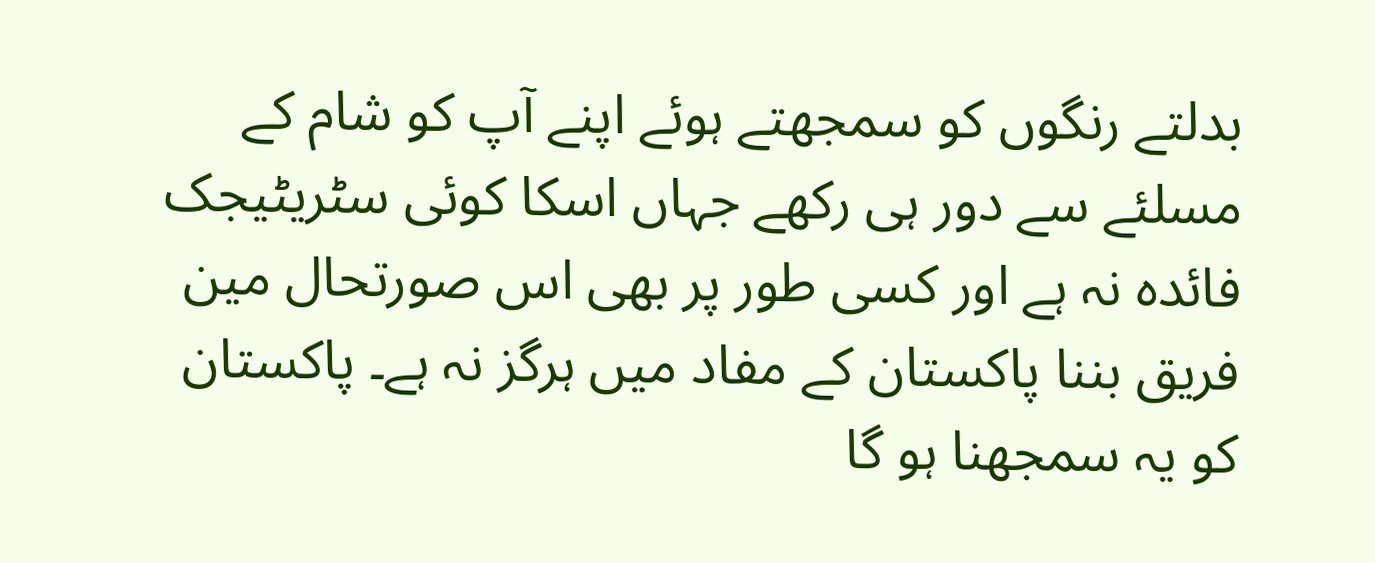بدلتے رنگوں کو سمجھتے ہوئے اپنے آپ کو شام کے مسلئے سے دور ہی رکھے جہاں اسکا کوئی سٹریٹیجک فائدہ نہ ہے اور کسی طور پر بھی اس صورتحال مین فریق بننا پاکستان کے مفاد میں ہرگز نہ ہے۔ پاکستان کو یہ سمجھنا ہو گا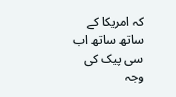کہ امریکا کے ساتھ ساتھ اب سی پیک کی وجہ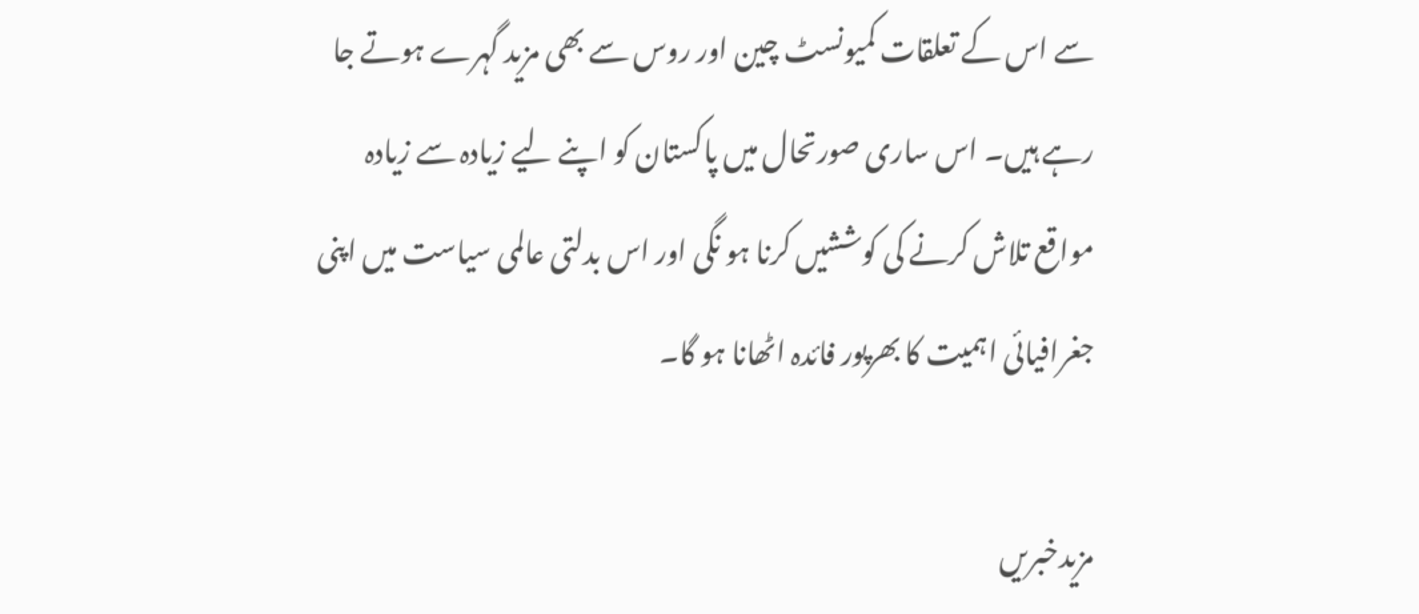سے اس کے تعلقات کمیونسٹ چین اور روس سے بھی مزید گہرے ہوتے جا رہے ہیں۔ اس ساری صورتحال میں پاکستان کو اپنے لیے زیادہ سے زیادہ مواقع تلاش کرنے کی کوششیں کرنا ہو نگی اور اس بدلتی عالمی سیاست میں اپنی جغرافیائی اہمیت کا بھرپور فائدہ اٹھانا ہو گا۔

مزیدخبریں